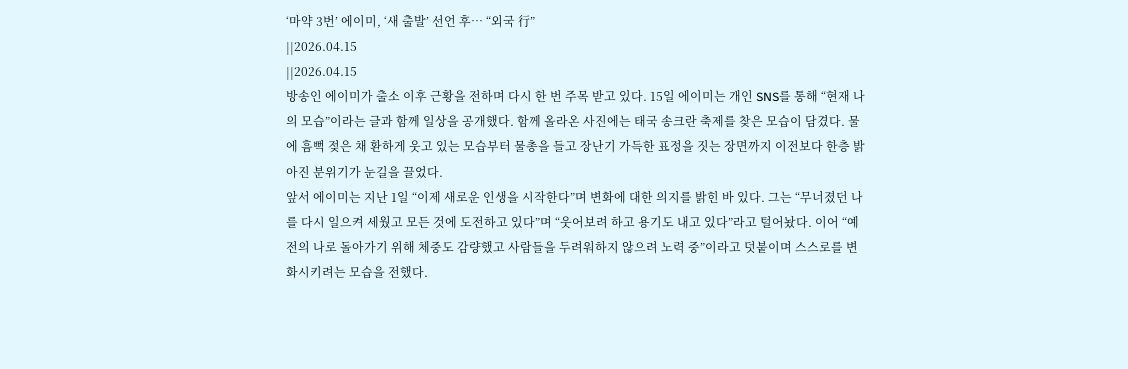‘마약 3번’ 에이미, ‘새 출발’ 선언 후… “외국 行”
||2026.04.15
||2026.04.15
방송인 에이미가 출소 이후 근황을 전하며 다시 한 번 주목 받고 있다. 15일 에이미는 개인 SNS를 통해 “현재 나의 모습”이라는 글과 함께 일상을 공개했다. 함께 올라온 사진에는 태국 송크란 축제를 찾은 모습이 담겼다. 물에 흠뻑 젖은 채 환하게 웃고 있는 모습부터 물총을 들고 장난기 가득한 표정을 짓는 장면까지 이전보다 한층 밝아진 분위기가 눈길을 끌었다.
앞서 에이미는 지난 1일 “이제 새로운 인생을 시작한다”며 변화에 대한 의지를 밝힌 바 있다. 그는 “무너졌던 나를 다시 일으켜 세웠고 모든 것에 도전하고 있다”며 “웃어보려 하고 용기도 내고 있다”라고 털어놨다. 이어 “예전의 나로 돌아가기 위해 체중도 감량했고 사람들을 두려워하지 않으려 노력 중”이라고 덧붙이며 스스로를 변화시키려는 모습을 전했다.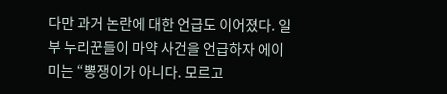다만 과거 논란에 대한 언급도 이어졌다. 일부 누리꾼들이 마약 사건을 언급하자 에이미는 “뽕쟁이가 아니다. 모르고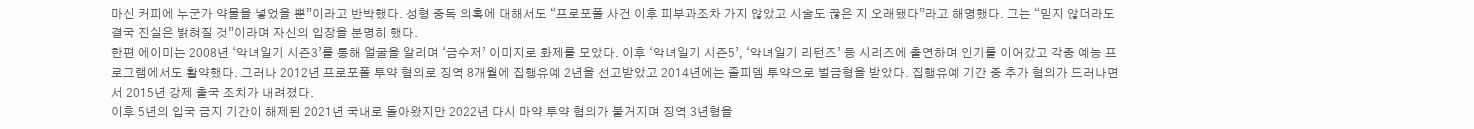마신 커피에 누군가 약물을 넣었을 뿐”이라고 반박했다. 성형 중독 의혹에 대해서도 “프로포폴 사건 이후 피부과조차 가지 않았고 시술도 끊은 지 오래됐다”라고 해명했다. 그는 “믿지 않더라도 결국 진실은 밝혀질 것”이라며 자신의 입장을 분명히 했다.
한편 에이미는 2008년 ‘악녀일기 시즌3’를 통해 얼굴을 알리며 ‘금수저’ 이미지로 화제를 모았다. 이후 ‘악녀일기 시즌5’, ‘악녀일기 리턴즈’ 등 시리즈에 출연하며 인기를 이어갔고 각종 예능 프로그램에서도 활약했다. 그러나 2012년 프로포폴 투약 혐의로 징역 8개월에 집행유예 2년을 선고받았고 2014년에는 졸피뎀 투약으로 벌금형을 받았다. 집행유예 기간 중 추가 혐의가 드러나면서 2015년 강제 출국 조치가 내려졌다.
이후 5년의 입국 금지 기간이 해제된 2021년 국내로 돌아왔지만 2022년 다시 마약 투약 혐의가 불거지며 징역 3년형을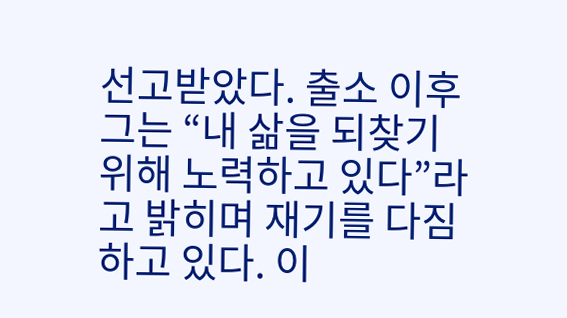선고받았다. 출소 이후 그는 “내 삶을 되찾기 위해 노력하고 있다”라고 밝히며 재기를 다짐하고 있다. 이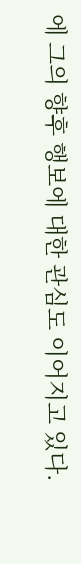에 그의 향후 행보에 대한 관심도 이어지고 있다.